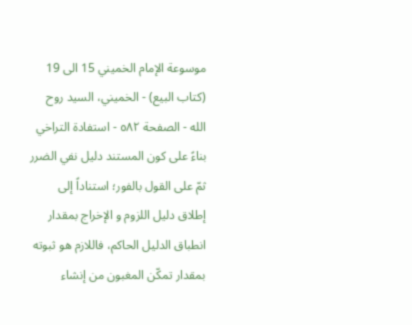موسوعة الإمام الخميني 15 الى 19 (كتاب البيع) - الخميني، السيد روح الله - الصفحة ٥٨٢ - استفادة التراخي بناءً على كون المستند دليل نفي الضرر
ثمّ على القول بالفور؛ استناداً إلى إطلاق دليل اللزوم و الإخراج بمقدار انطباق الدليل الحاكم، فاللازم هو ثبوته بمقدار تمكّن المغبون من إنشاء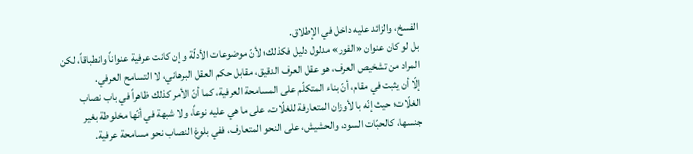الفسخ، والزائد عليه داخل في الإطلاق.
بل لو كان عنوان «الفور» مدلول دليل فكذلك؛ لأنّ موضوعات الأدلّة و إن كانت عرفية عنواناً وانطباقاً، لكن المراد من تشخيص العرف، هو عقل العرف الدقيق، مقابل حكم العقل البرهاني، لا التسامح العرفي.
إلّا أن يثبت في مقام، أنّ بناء المتكلّم على المسامحة العرفية، كما أنّ الأمر كذلك ظاهراً في باب نصاب الغلّات؛ حيث إنّه با لأوزان المتعارفة للغلّات، على ما هي عليه نوعاً، ولا شبهة في أنّها مخلوطة بغير جنسها، كالحبّات السود، والحشيش، على النحو المتعارف، ففي بلوغ النصاب نحو مسامحة عرفية.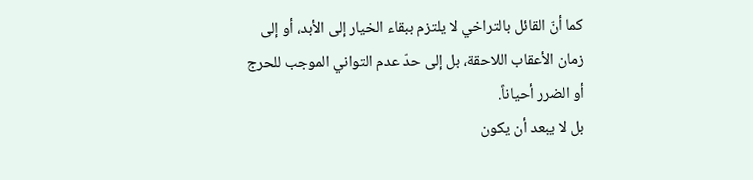كما أنّ القائل بالتراخي لا يلتزم ببقاء الخيار إلى الأبد، أو إلى زمان الأعقاب اللاحقة، بل إلى حدّ عدم التواني الموجب للحرج أو الضرر أحياناً.
بل لا يبعد أن يكون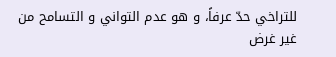للتراخي حدّ عرفاً، و هو عدم التواني و التسامح من غير غرض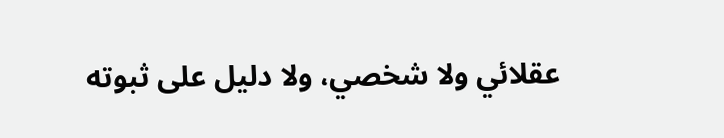عقلائي ولا شخصي، ولا دليل على ثبوته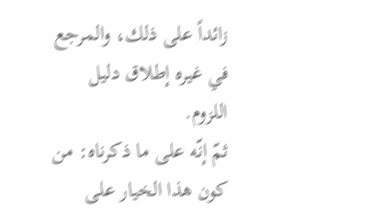زائداً على ذلك، والمرجع في غيره إطلاق دليل اللزوم.
ثمّ إنّه على ما ذكرناه: من كون هذا الخيار على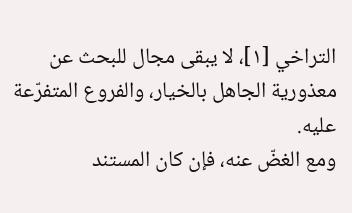التراخي [١]، لا يبقى مجال للبحث عن معذورية الجاهل بالخيار، والفروع المتفرّعة عليه.
ومع الغضّ عنه، فإن كان المستند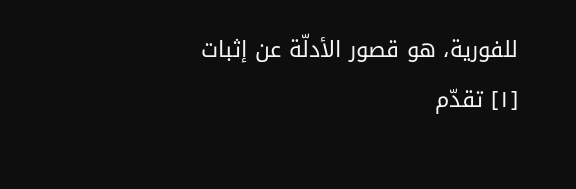للفورية، هو قصور الأدلّة عن إثبات
[١] تقدّم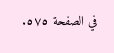في الصفحة ٥٧٥.